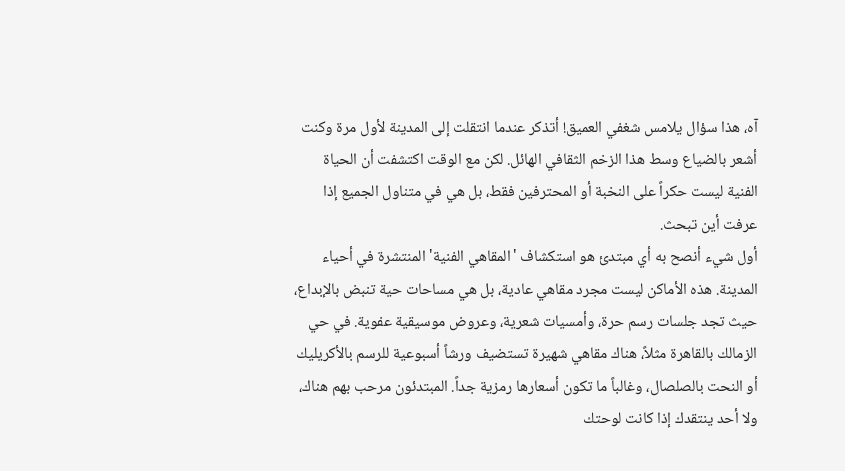آه، هذا سؤال يلامس شغفي العميق! أتذكر عندما انتقلت إلى المدينة لأول مرة وكنت أشعر بالضياع وسط هذا الزخم الثقافي الهائل. لكن مع الوقت اكتشفت أن الحياة الفنية ليست حكراً على النخبة أو المحترفين فقط، بل هي في متناول الجميع إذا عرفت أين تبحث.
أول شيء أنصح به أي مبتدئ هو استكشاف 'المقاهي الفنية' المنتشرة في أحياء المدينة. هذه الأماكن ليست مجرد مقاهي عادية، بل هي مساحات حية تنبض بالإبداع، حيث تجد جلسات رسم حرة، وأمسيات شعرية، وعروض موسيقية عفوية. في حي الزمالك بالقاهرة مثلاً، هناك مقاهي شهيرة تستضيف ورشاً أسبوعية للرسم بالأكريليك أو النحت بالصلصال، وغالباً ما تكون أسعارها رمزية جداً. المبتدئون مرحب بهم هناك، ولا أحد ينتقدك إذا كانت لوحتك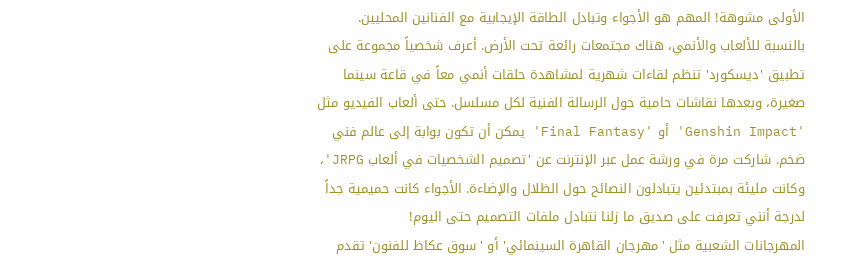الأولى مشوهة! المهم هو الأجواء وتبادل الطاقة الإيجابية مع الفنانين المحليين.
بالنسبة للألعاب والأنمي، هناك مجتمعات رائعة تحت الأرض. أعرف شخصياً مجموعة على تطبيق 'ديسكورد' تنظم لقاءات شهرية لمشاهدة حلقات أنمي معاً في قاعة سينما صغيرة، وبعدها نقاشات حامية حول الرسالة الفنية لكل مسلسل. حتى ألعاب الفيديو مثل 'Genshin Impact' أو 'Final Fantasy' يمكن أن تكون بوابة إلى عالم فني ضخم. شاركت مرة في ورشة عمل عبر الإنترنت عن 'تصميم الشخصيات في ألعاب JRPG'، وكانت مليئة بمبتدئين يتبادلون النصائح حول الظلال والإضاءة. الأجواء كانت حميمية جداً لدرجة أنني تعرفت على صديق ما زلنا نتبادل ملفات التصميم حتى اليوم!
المهرجانات الشعبية مثل 'مهرجان القاهرة السينمائي' أو 'سوق عكاظ للفنون' تقدم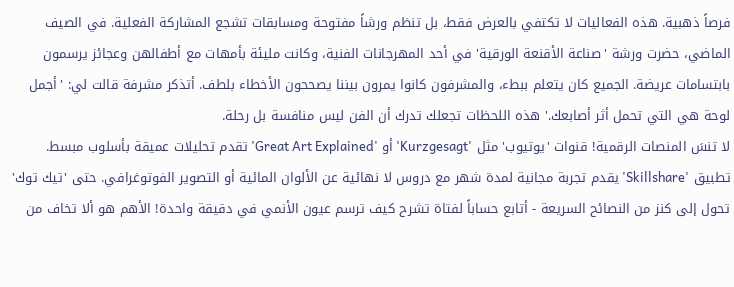فرصاً ذهبية. هذه الفعاليات لا تكتفي بالعرض فقط، بل تنظم ورشاً مفتوحة ومسابقات تشجع المشاركة الفعلية. في الصيف الماضي، حضرت ورشة 'صناعة الأقنعة الورقية' في أحد المهرجانات الفنية، وكانت مليئة بأمهات مع أطفالهن وعجائز يرسمون بابتسامات عريضة. الجميع كان يتعلم ببطء، والمشرفون كانوا يمرون بيننا يصححون الأخطاء بلطف. أتذكر مشرفة قالت لي: 'أجمل لوحة هي التي تحمل أثر أصابعك.' هذه اللحظات تجعلك تدرك أن الفن ليس منافسة بل رحلة.
لا تنسَ المنصات الرقمية! قنوات 'يوتيوب' مثل 'Kurzgesagt' أو 'Great Art Explained' تقدم تحليلات عميقة بأسلوب مبسط. تطبيق 'Skillshare' يقدم تجربة مجانية لمدة شهر مع دروس لا نهائية عن الألوان المائية أو التصوير الفوتوغرافي. حتى 'تيك توك' تحول إلى كنز من النصائح السريعة - أتابع حساباً لفتاة تشرح كيف ترسم عيون الأنمي في دقيقة واحدة! الأهم هو ألا تخاف من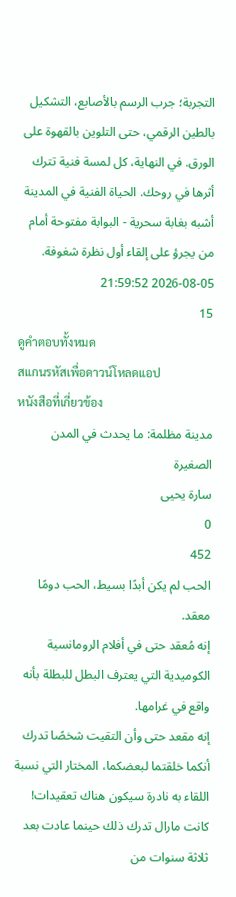التجربة؛ جرب الرسم بالأصابع، التشكيل بالطين الرقمي، حتى التلوين بالقهوة على الورق. في النهاية، كل لمسة فنية تترك أثرها في روحك. الحياة الفنية في المدينة أشبه بغابة سحرية - البوابة مفتوحة أمام من يجرؤ على إلقاء أول نظرة شغوفة.
2026-08-05 21:59:52
15
ดูคำตอบทั้งหมด
สแกนรหัสเพื่อดาวน์โหลดแอป
หนังสือที่เกี่ยวข้อง
مدينة مظلمة: ما يحدث في المدن الصغيرة
سارة يحيى
0
452
الحب لم يكن أبدًا بسيط، الحب دومًا معقد.
إنه مُعقد حتى في أفلام الرومانسية الكوميدية التي يعترف البطل للبطلة بأنه واقع في غرامها.
إنه مقعد حتى وأن التقيت شخصًا تدرك أنكما خلقتما لبعضكما، المختار التي نسبة اللقاء به نادرة سيكون هناك تعقيدات!
كانت مارال تدرك ذلك حينما عادت بعد ثلاثة سنوات من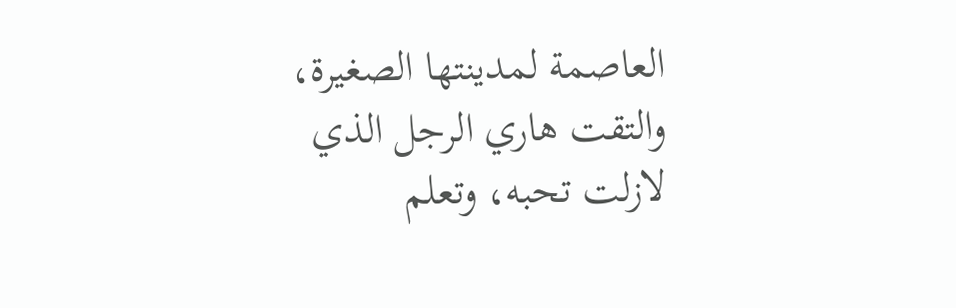العاصمة لمدينتها الصغيرة، والتقت هاري الرجل الذي لازلت تحبه، وتعلم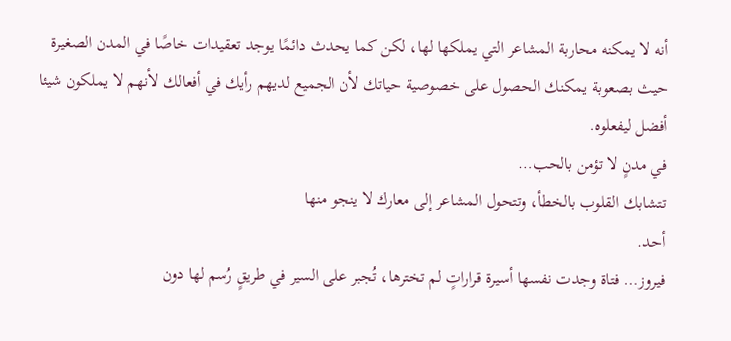أنه لا يمكنه محاربة المشاعر التي يملكها لها، لكن كما يحدث دائمًا يوجد تعقيدات خاصًا في المدن الصغيرة حيث بصعوبة يمكنك الحصول على خصوصية حياتك لأن الجميع لديهم رأيك في أفعالك لأنهم لا يملكون شيئا أفضل ليفعلوه.
في مدنٍ لا تؤمن بالحب…
تتشابك القلوب بالخطأ، وتتحول المشاعر إلى معارك لا ينجو منها
أحد.
فيروز… فتاة وجدت نفسها أسيرة قراراتٍ لم تخترها، تُجبر على السير في طريقٍ رُسم لها دون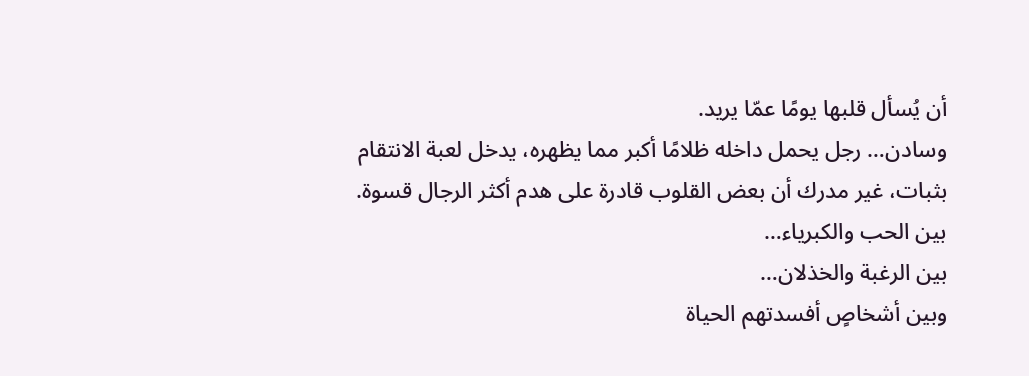أن يُسأل قلبها يومًا عمّا يريد.
وسادن… رجل يحمل داخله ظلامًا أكبر مما يظهره، يدخل لعبة الانتقام بثبات، غير مدرك أن بعض القلوب قادرة على هدم أكثر الرجال قسوة.
بين الحب والكبرياء…
بين الرغبة والخذلان…
وبين أشخاصٍ أفسدتهم الحياة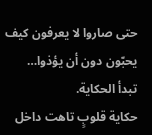حتى صاروا لا يعرفون كيف يحبّون دون أن يؤذوا…
تبدأ الحكاية.
حكاية قلوبٍ تاهت داخل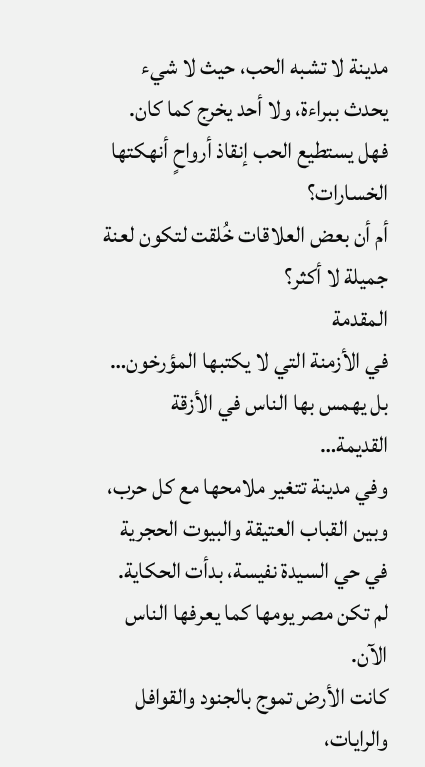مدينة لا تشبه الحب، حيث لا شيء يحدث ببراءة، ولا أحد يخرج كما كان.
فهل يستطيع الحب إنقاذ أرواحٍ أنهكتها الخسارات؟
أم أن بعض العلاقات خُلقت لتكون لعنة جميلة لا أكثر؟
المقدمة
في الأزمنة التي لا يكتبها المؤرخون… بل يهمس بها الناس في الأزقة القديمة…
وفي مدينة تتغير ملامحها مع كل حرب، وبين القباب العتيقة والبيوت الحجرية في حي السيدة نفيسة، بدأت الحكاية.
لم تكن مصر يومها كما يعرفها الناس الآن.
كانت الأرض تموج بالجنود والقوافل والرايات،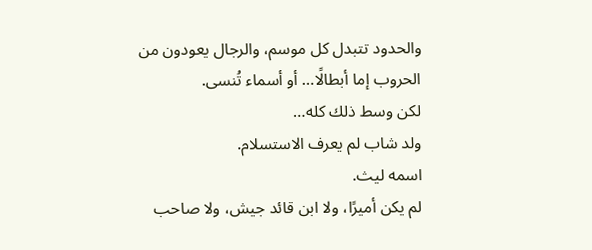والحدود تتبدل كل موسم، والرجال يعودون من الحروب إما أبطالًا… أو أسماء تُنسى.
لكن وسط ذلك كله…
ولد شاب لم يعرف الاستسلام.
اسمه ليث.
لم يكن أميرًا، ولا ابن قائد جيش، ولا صاحب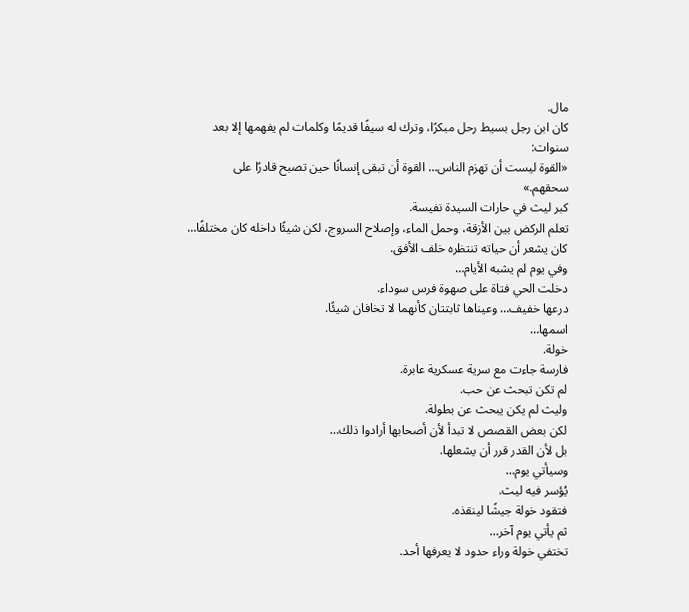مال.
كان ابن رجل بسيط رحل مبكرًا، وترك له سيفًا قديمًا وكلمات لم يفهمها إلا بعد سنوات:
«القوة ليست أن تهزم الناس… القوة أن تبقى إنسانًا حين تصبح قادرًا على سحقهم.»
كبر ليث في حارات السيدة نفيسة.
تعلم الركض بين الأزقة، وحمل الماء، وإصلاح السروج، لكن شيئًا داخله كان مختلفًا…
كان يشعر أن حياته تنتظره خلف الأفق.
وفي يوم لم يشبه الأيام…
دخلت الحي فتاة على صهوة فرس سوداء.
درعها خفيف… وعيناها ثابتتان كأنهما لا تخافان شيئًا.
اسمها…
خولة.
فارسة جاءت مع سرية عسكرية عابرة.
لم تكن تبحث عن حب.
وليث لم يكن يبحث عن بطولة.
لكن بعض القصص لا تبدأ لأن أصحابها أرادوا ذلك…
بل لأن القدر قرر أن يشعلها.
وسيأتي يوم…
يُؤسر فيه ليث.
فتقود خولة جيشًا لينقذه.
ثم يأتي يوم آخر…
تختفي خولة وراء حدود لا يعرفها أحد.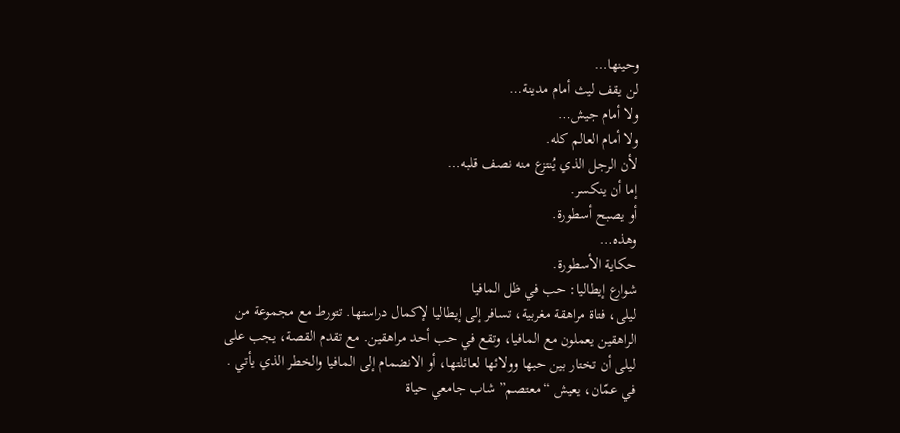وحينها…
لن يقف ليث أمام مدينة…
ولا أمام جيش…
ولا أمام العالم كله.
لأن الرجل الذي يُنتزع منه نصف قلبه…
إما أن ينكسر.
أو يصبح أسطورة.
وهذه…
حكاية الأسطورة.
شوارع إيطاليا: حب في ظل المافيا
ليلى، فتاة مراهقة مغربية، تسافر إلى إيطاليا لإكمال دراستها. تتورط مع مجموعة من الراهقين يعملون مع المافيا، وتقع في حب أحد مراهقين. مع تقدم القصة، يجب على ليلى أن تختار بين حبها وولائها لعائلتها، أو الانضمام إلى المافيا والخطر الذي يأتي .
في عمّان، يعيش “معتصم” شاب جامعي حياة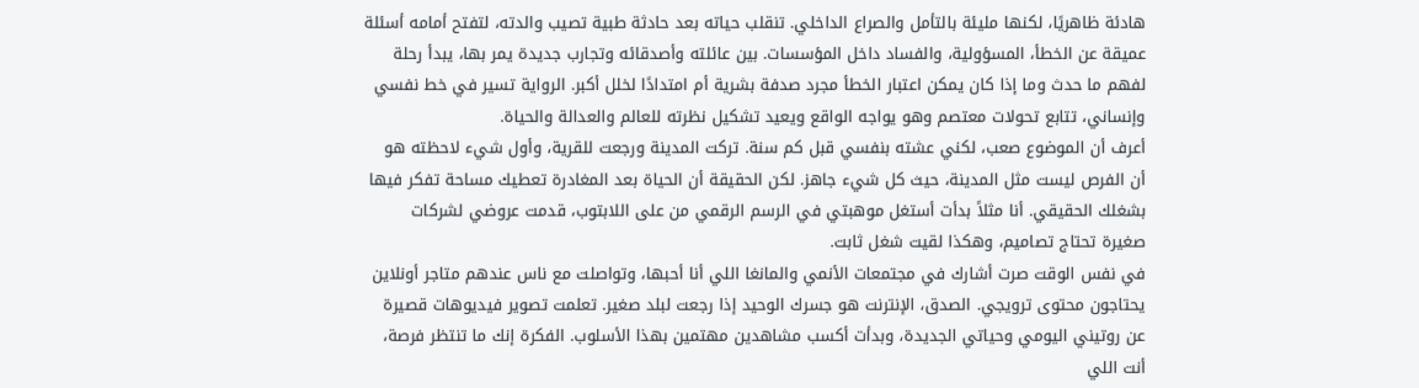هادئة ظاهريًا، لكنها مليئة بالتأمل والصراع الداخلي. تنقلب حياته بعد حادثة طبية تصيب والدته، لتفتح أمامه أسئلة عميقة عن الخطأ، المسؤولية، والفساد داخل المؤسسات. بين عائلته وأصدقائه وتجارب جديدة يمر بها، يبدأ رحلة لفهم ما حدث وما إذا كان يمكن اعتبار الخطأ مجرد صدفة بشرية أم امتدادًا لخلل أكبر. الرواية تسير في خط نفسي وإنساني، تتابع تحولات معتصم وهو يواجه الواقع ويعيد تشكيل نظرته للعالم والعدالة والحياة.
أعرف أن الموضوع صعب، لكني عشته بنفسي قبل كم سنة. تركت المدينة ورجعت للقرية، وأول شيء لاحظته هو أن الفرص ليست مثل المدينة، حيث كل شيء جاهز. لكن الحقيقة أن الحياة بعد المغادرة تعطيك مساحة تفكر فيها بشغلك الحقيقي. أنا مثلاً بدأت أستغل موهبتي في الرسم الرقمي من على اللابتوب، قدمت عروضي لشركات صغيرة تحتاج تصاميم، وهكذا لقيت شغل ثابت.
في نفس الوقت صرت أشارك في مجتمعات الأنمي والمانغا اللي أنا أحبها، وتواصلت مع ناس عندهم متاجر أونلاين يحتاجون محتوى ترويجي. الصدق، الإنترنت هو جسرك الوحيد إذا رجعت لبلد صغير. تعلمت تصوير فيديوهات قصيرة عن روتيني اليومي وحياتي الجديدة، وبدأت أكسب مشاهدين مهتمين بهذا الأسلوب. الفكرة إنك ما تنتظر فرصة، أنت اللي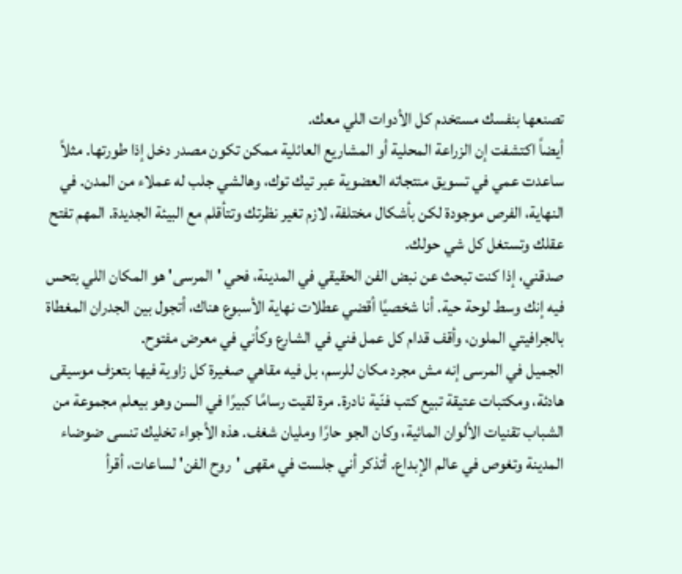تصنعها بنفسك مستخدم كل الأدوات اللي معك.
أيضاً اكتشفت إن الزراعة المحلية أو المشاريع العائلية ممكن تكون مصدر دخل إذا طورتها. مثلاً ساعدت عمي في تسويق منتجاته العضوية عبر تيك توك، وهالشي جلب له عملاء من المدن. في النهاية، الفرص موجودة لكن بأشكال مختلفة، لازم تغير نظرتك وتتأقلم مع البيئة الجديدة. المهم تفتح عقلك وتستغل كل شي حولك.
صدقني، إذا كنت تبحث عن نبض الفن الحقيقي في المدينة، فحي 'المرسى' هو المكان اللي بتحس فيه إنك وسط لوحة حية. أنا شخصيًا أقضي عطلات نهاية الأسبوع هناك، أتجول بين الجدران المغطاة بالجرافيتي الملون، وأقف قدام كل عمل فني في الشارع وكأني في معرض مفتوح.
الجميل في المرسى إنه مش مجرد مكان للرسم، بل فيه مقاهي صغيرة كل زاوية فيها بتعزف موسيقى هادئة، ومكتبات عتيقة تبيع كتب فنّية نادرة. مرة لقيت رسامًا كبيرًا في السن وهو بيعلم مجموعة من الشباب تقنيات الألوان المائية، وكان الجو حارًا ومليان شغف. هذه الأجواء تخليك تنسى ضوضاء المدينة وتغوص في عالم الإبداع. أتذكر أني جلست في مقهى 'روح الفن' لساعات، أقرأ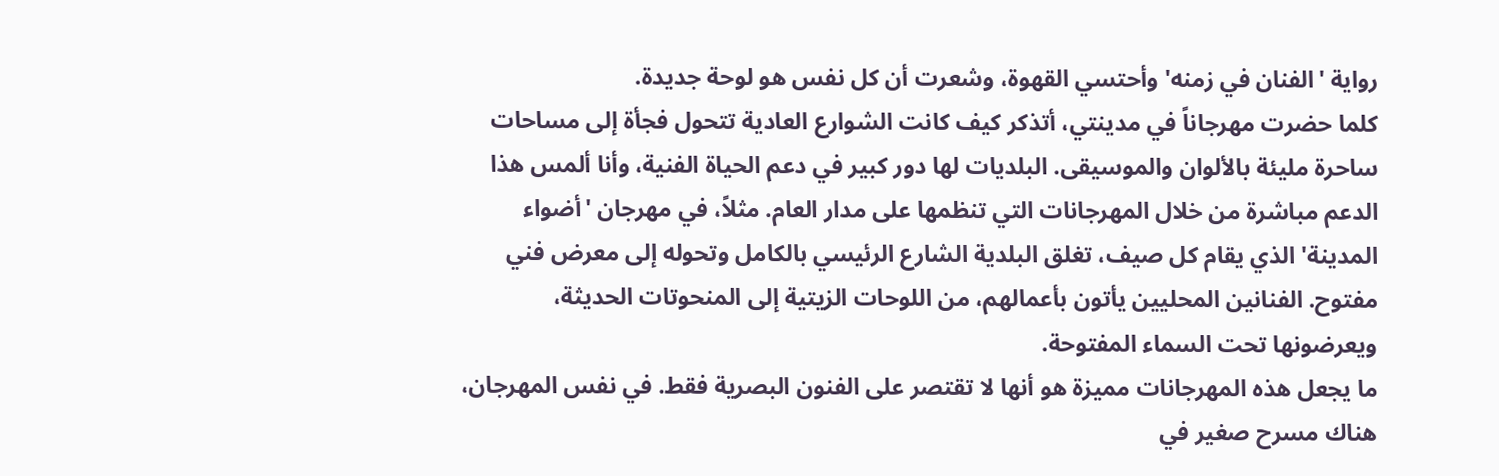رواية 'الفنان في زمنه' وأحتسي القهوة، وشعرت أن كل نفس هو لوحة جديدة.
كلما حضرت مهرجاناً في مدينتي، أتذكر كيف كانت الشوارع العادية تتحول فجأة إلى مساحات ساحرة مليئة بالألوان والموسيقى. البلديات لها دور كبير في دعم الحياة الفنية، وأنا ألمس هذا الدعم مباشرة من خلال المهرجانات التي تنظمها على مدار العام. مثلاً، في مهرجان 'أضواء المدينة' الذي يقام كل صيف، تغلق البلدية الشارع الرئيسي بالكامل وتحوله إلى معرض فني مفتوح. الفنانين المحليين يأتون بأعمالهم، من اللوحات الزيتية إلى المنحوتات الحديثة، ويعرضونها تحت السماء المفتوحة.
ما يجعل هذه المهرجانات مميزة هو أنها لا تقتصر على الفنون البصرية فقط. في نفس المهرجان، هناك مسرح صغير في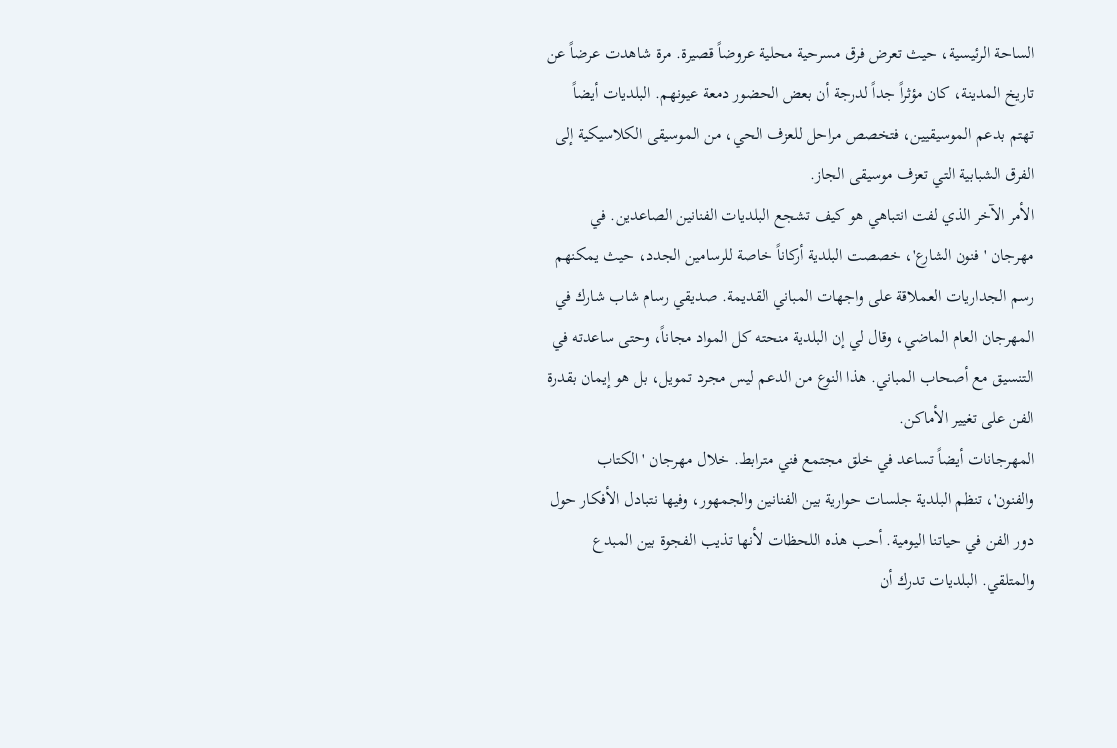الساحة الرئيسية، حيث تعرض فرق مسرحية محلية عروضاً قصيرة. مرة شاهدت عرضاً عن تاريخ المدينة، كان مؤثراً جداً لدرجة أن بعض الحضور دمعة عيونهم. البلديات أيضاً تهتم بدعم الموسيقيين، فتخصص مراحل للعزف الحي، من الموسيقى الكلاسيكية إلى الفرق الشبابية التي تعزف موسيقى الجاز.
الأمر الآخر الذي لفت انتباهي هو كيف تشجع البلديات الفنانين الصاعدين. في مهرجان 'فنون الشارع'، خصصت البلدية أركاناً خاصة للرسامين الجدد، حيث يمكنهم رسم الجداريات العملاقة على واجهات المباني القديمة. صديقي رسام شاب شارك في المهرجان العام الماضي، وقال لي إن البلدية منحته كل المواد مجاناً، وحتى ساعدته في التنسيق مع أصحاب المباني. هذا النوع من الدعم ليس مجرد تمويل، بل هو إيمان بقدرة الفن على تغيير الأماكن.
المهرجانات أيضاً تساعد في خلق مجتمع فني مترابط. خلال مهرجان 'الكتاب والفنون'، تنظم البلدية جلسات حوارية بين الفنانين والجمهور، وفيها نتبادل الأفكار حول دور الفن في حياتنا اليومية. أحب هذه اللحظات لأنها تذيب الفجوة بين المبدع والمتلقي. البلديات تدرك أن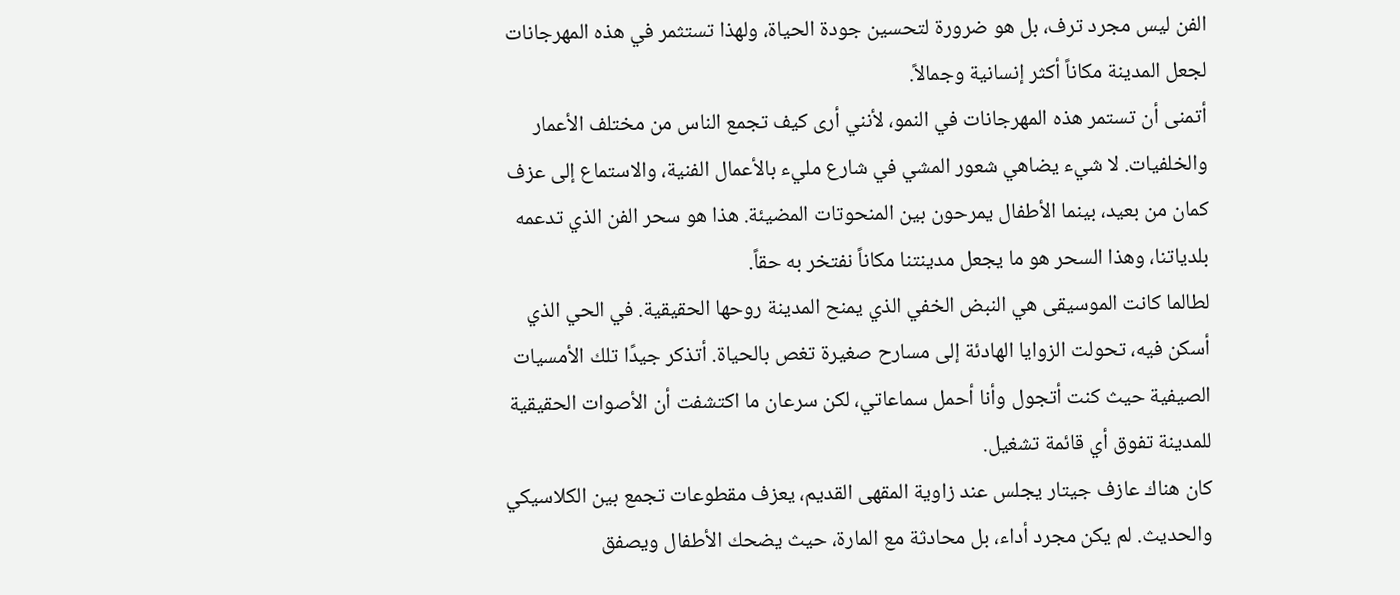الفن ليس مجرد ترف، بل هو ضرورة لتحسين جودة الحياة، ولهذا تستثمر في هذه المهرجانات لجعل المدينة مكاناً أكثر إنسانية وجمالاً.
أتمنى أن تستمر هذه المهرجانات في النمو، لأنني أرى كيف تجمع الناس من مختلف الأعمار والخلفيات. لا شيء يضاهي شعور المشي في شارع مليء بالأعمال الفنية، والاستماع إلى عزف كمان من بعيد، بينما الأطفال يمرحون بين المنحوتات المضيئة. هذا هو سحر الفن الذي تدعمه بلدياتنا، وهذا السحر هو ما يجعل مدينتنا مكاناً نفتخر به حقاً.
لطالما كانت الموسيقى هي النبض الخفي الذي يمنح المدينة روحها الحقيقية. في الحي الذي أسكن فيه، تحولت الزوايا الهادئة إلى مسارح صغيرة تغص بالحياة. أتذكر جيدًا تلك الأمسيات الصيفية حيث كنت أتجول وأنا أحمل سماعاتي، لكن سرعان ما اكتشفت أن الأصوات الحقيقية للمدينة تفوق أي قائمة تشغيل.
كان هناك عازف جيتار يجلس عند زاوية المقهى القديم، يعزف مقطوعات تجمع بين الكلاسيكي والحديث. لم يكن مجرد أداء، بل محادثة مع المارة، حيث يضحك الأطفال ويصفق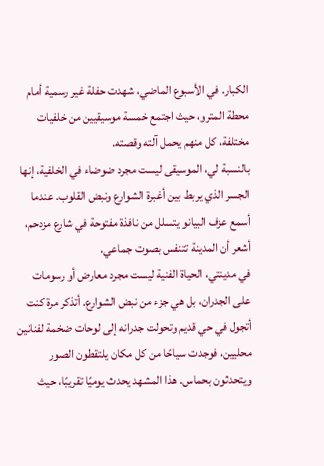الكبار. في الأسبوع الماضي، شهدت حفلة غير رسمية أمام محطة المترو، حيث اجتمع خمسة موسيقيين من خلفيات مختلفة، كل منهم يحمل آلته وقصته.
بالنسبة لي، الموسيقى ليست مجرد ضوضاء في الخلفية، إنها الجسر الذي يربط بين أغبرة الشوارع ونبض القلوب. عندما أسمع عزف البيانو يتسلل من نافذة مفتوحة في شارع مزدحم، أشعر أن المدينة تتنفس بصوت جماعي.
في مدينتي، الحياة الفنية ليست مجرد معارض أو رسومات على الجدران، بل هي جزء من نبض الشوارع. أتذكر مرة كنت أتجول في حي قديم وتحولت جدرانه إلى لوحات ضخمة لفنانين محليين، فوجدت سياحًا من كل مكان يلتقطون الصور ويتحدثون بحماس. هذا المشهد يحدث يوميًا تقريبًا، حيث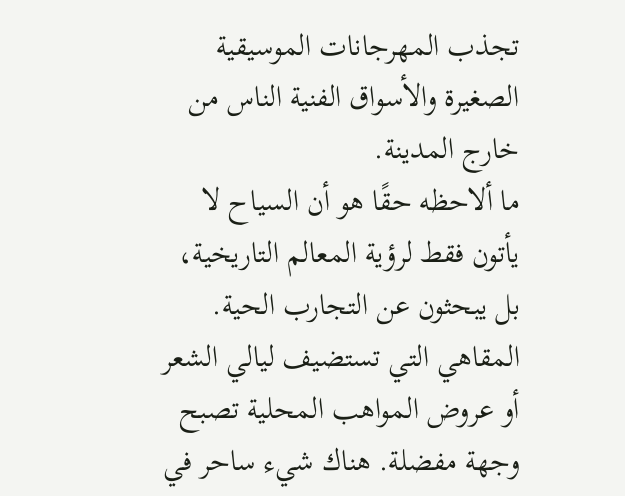تجذب المهرجانات الموسيقية الصغيرة والأسواق الفنية الناس من خارج المدينة.
ما ألاحظه حقًا هو أن السياح لا يأتون فقط لرؤية المعالم التاريخية، بل يبحثون عن التجارب الحية. المقاهي التي تستضيف ليالي الشعر أو عروض المواهب المحلية تصبح وجهة مفضلة. هناك شيء ساحر في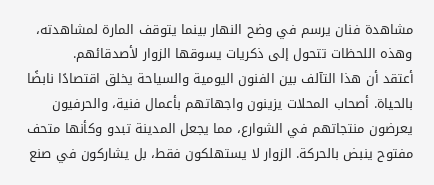مشاهدة فنان يرسم في وضح النهار بينما يتوقف المارة لمشاهدته، وهذه اللحظات تتحول إلى ذكريات يسوقها الزوار لأصدقائهم.
أعتقد أن هذا التآلف بين الفنون اليومية والسياحة يخلق اقتصادًا نابضًا بالحياة. أصحاب المحلات يزينون واجهاتهم بأعمال فنية، والحرفيون يعرضون منتجاتهم في الشوارع، مما يجعل المدينة تبدو وكأنها متحف مفتوح ينبض بالحركة. الزوار لا يستهلكون فقط، بل يشاركون في صنع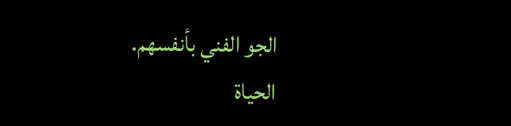الجو الفني بأنفسهم.
الحياة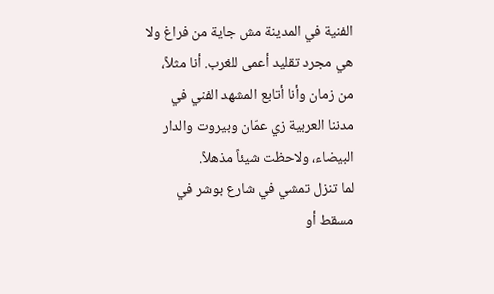الفنية في المدينة مش جاية من فراغ ولا هي مجرد تقليد أعمى للغرب. أنا مثلاً، من زمان وأنا أتابع المشهد الفني في مدننا العربية زي عمّان وبيروت والدار البيضاء، ولاحظت شيئاً مذهلاً.
لما تنزل تمشي في شارع بوشر في مسقط أو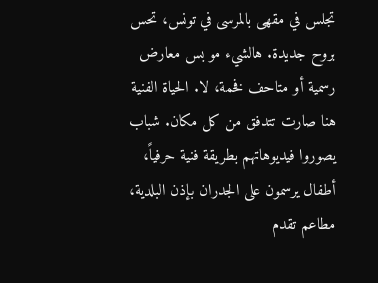تجلس في مقهى بالمرسى في تونس، تحس بروح جديدة. هالشيء مو بس معارض رسمية أو متاحف فخمة، لا. الحياة الفنية هنا صارت تتدفق من كل مكان. شباب يصوروا فيديوهاتهم بطريقة فنية حرفياً، أطفال يرسمون على الجدران بإذن البلدية، مطاعم تقدم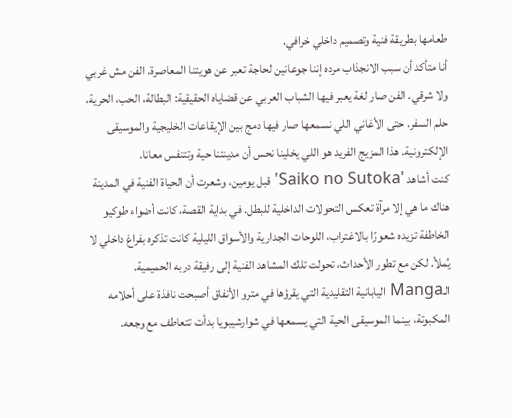طعامها بطريقة فنية وتصميم داخلي خرافي.
أنا متأكد أن سبب الانجذاب مرده إننا جوعانين لحاجة تعبر عن هويتنا المعاصرة. الفن مش غربي ولا شرقي. الفن صار لغة يعبر فيها الشباب العربي عن قضاياه الحقيقية: البطالة، الحب، الحرية، حلم السفر. حتى الأغاني اللي نسمعها صار فيها دمج بين الإيقاعات الخليجية والموسيقى الإلكترونية. هذا المزيج الفريد هو اللي يخلينا نحس أن مدينتنا حية وتتنفس معانا.
كنت أشاهد 'Saiko no Sutoka' قبل يومين، وشعرت أن الحياة الفنية في المدينة هناك ما هي إلا مرآة تعكس التحولات الداخلية للبطل. في بداية القصة، كانت أضواء طوكيو الخاطفة تزيده شعورًا بالاغتراب، اللوحات الجدارية والأسواق الليلية كانت تذكره بفراغ داخلي لا يُملأ. لكن مع تطور الأحداث، تحولت تلك المشاهد الفنية إلى رفيقة دربه الحميمية. الـManga اليابانية التقليدية التي يقرؤها في مترو الأنفاق أصبحت نافذة على أحلامه المكبوتة، بينما الموسيقى الحية التي يسمعها في شوارشيبويا بدأت تتعاطف مع وجعه.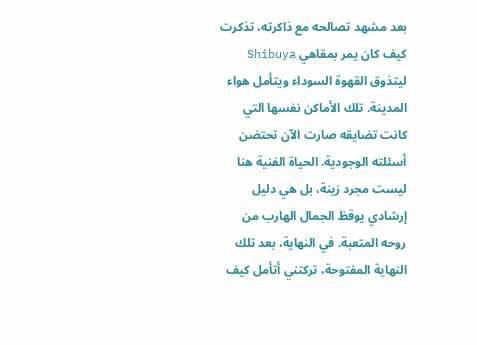بعد مشهد تصالحه مع ذاكرته، تذكرت كيف كان يمر بمقاهي Shibuya ليتذوق القهوة السوداء ويتأمل هواء المدينة. تلك الأماكن نفسها التي كانت تضايقه صارت الآن تحتضن أسئلته الوجودية. الحياة الفنية هنا ليست مجرد زينة، بل هي دليل إرشادي يوقظ الجمال الهارب من روحه المتعبة. في النهاية، بعد تلك النهاية المفتوحة، تركتني أتأمل كيف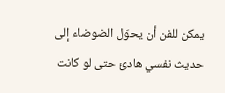يمكن للفن أن يحوّل الضوضاء إلى حديث نفسي هادئ حتى لو كانت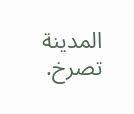المدينة تصرخ.